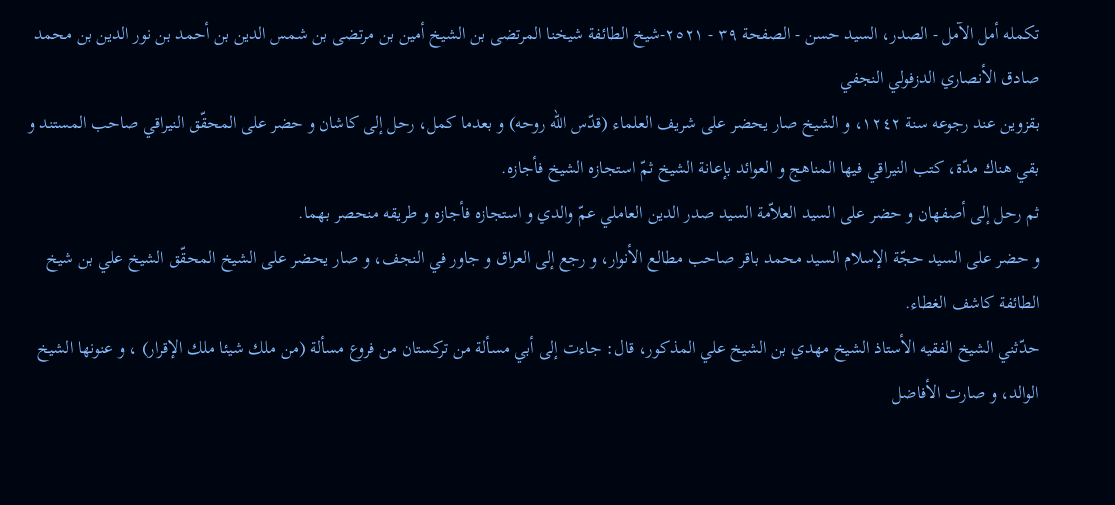تكمله أمل الآمل - الصدر، السيد حسن - الصفحة ٣٩ - ٢٥٢١-شيخ الطائفة شيخنا المرتضى بن الشيخ أمين بن مرتضى بن شمس الدين بن أحمد بن نور الدين بن محمد صادق الأنصاري الدزفولي النجفي
بقزوين عند رجوعه سنة ١٢٤٢، و الشيخ صار يحضر على شريف العلماء (قدّس اللّه روحه) و بعدما كمل، رحل إلى كاشان و حضر على المحقّق النيراقي صاحب المستند و بقي هناك مدّة، كتب النيراقي فيها المناهج و العوائد بإعانة الشيخ ثمّ استجازه الشيخ فأجازه.
ثم رحل إلى أصفهان و حضر على السيد العلاّمة السيد صدر الدين العاملي عمّ والدي و استجازه فأجازه و طريقه منحصر بهما.
و حضر على السيد حجّة الإسلام السيد محمد باقر صاحب مطالع الأنوار، و رجع إلى العراق و جاور في النجف، و صار يحضر على الشيخ المحقّق الشيخ علي بن شيخ الطائفة كاشف الغطاء.
حدّثني الشيخ الفقيه الأستاذ الشيخ مهدي بن الشيخ علي المذكور، قال: جاءت إلى أبي مسألة من تركستان من فروع مسألة (من ملك شيئا ملك الإقرار) ، و عنونها الشيخ الوالد، و صارت الأفاضل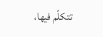تتكلّم فيها،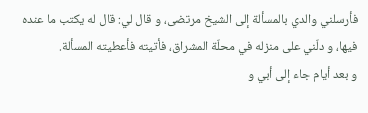فأرسلني والدي بالمسألة إلى الشيخ مرتضى، و قال لي: قال له يكتب ما عنده فيها، و دلّني على منزله في محلّة المشراق، فأتيته فأعطيته المسألة.
و بعد أيام جاء إلى أبي و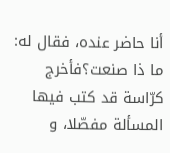أنا حاضر عنده، فقال له: ما ذا صنعت؟فأخرج كرّاسة قد كتب فيها المسألة مفصّلا، و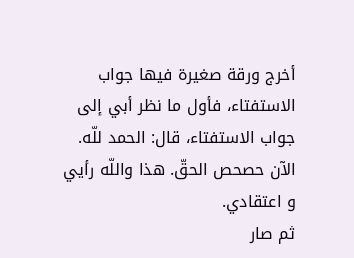أخرج ورقة صغيرة فيها جواب الاستفتاء، فأول ما نظر أبي إلى جواب الاستفتاء، قال: الحمد للّه.
الآن حصحص الحقّ. هذا واللّه رأيي و اعتقادي.
ثم صار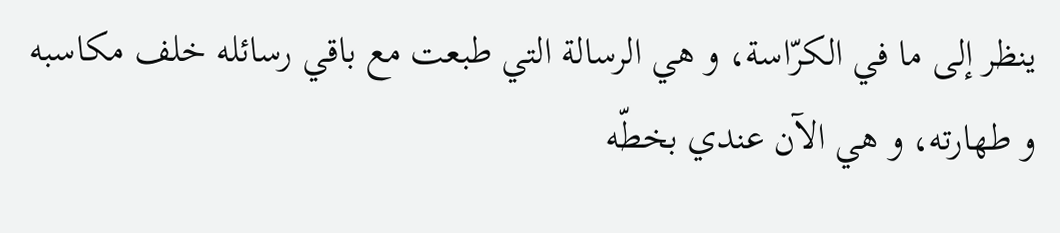ينظر إلى ما في الكرّاسة، و هي الرسالة التي طبعت مع باقي رسائله خلف مكاسبه و طهارته، و هي الآن عندي بخطّه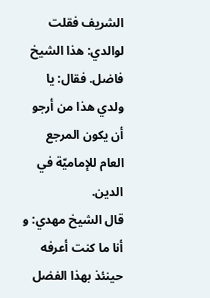الشريف فقلت لوالدي: هذا الشيخ فاضل. فقال: يا ولدي هذا من أرجو أن يكون المرجع العام للإماميّة في الدين.
قال الشيخ مهدي: و أنا ما كنت أعرفه حينئذ بهذا الفضل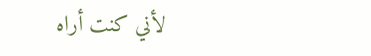لأني كنت أراه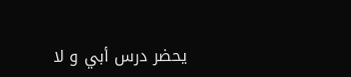يحضر درس أبي و لا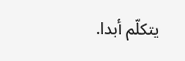يتكلّم أبدا.